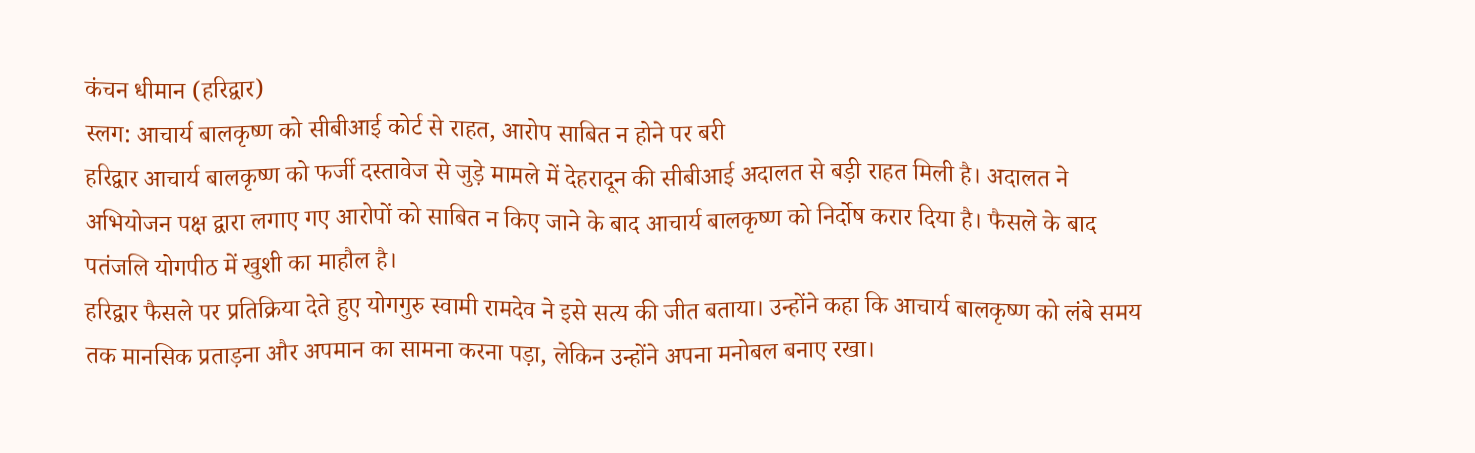कंचन धीमान (हरिद्वार)
स्लग: आचार्य बालकृष्ण को सीबीआई कोर्ट से राहत, आरोप साबित न होने पर बरी
हरिद्वार आचार्य बालकृष्ण को फर्जी दस्तावेज से जुड़े मामले में देहरादून की सीबीआई अदालत से बड़ी राहत मिली है। अदालत ने अभियोजन पक्ष द्वारा लगाए गए आरोपों को साबित न किए जाने के बाद आचार्य बालकृष्ण को निर्दोष करार दिया है। फैसले के बाद पतंजलि योगपीठ में खुशी का माहौल है।
हरिद्वार फैसले पर प्रतिक्रिया देते हुए योगगुरु स्वामी रामदेव ने इसे सत्य की जीत बताया। उन्होंने कहा कि आचार्य बालकृष्ण को लंबे समय तक मानसिक प्रताड़ना और अपमान का सामना करना पड़ा, लेकिन उन्होंने अपना मनोबल बनाए रखा।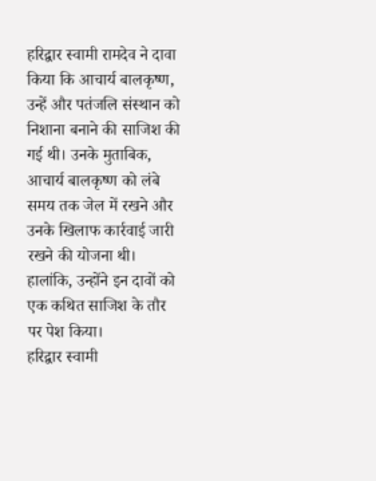हरिद्वार स्वामी रामदेव ने दावा किया कि आचार्य बालकृष्ण, उन्हें और पतंजलि संस्थान को निशाना बनाने की साजिश की गई थी। उनके मुताबिक, आचार्य बालकृष्ण को लंबे समय तक जेल में रखने और उनके खिलाफ कार्रवाई जारी रखने की योजना थी। हालांकि, उन्होंने इन दावों को एक कथित साजिश के तौर पर पेश किया।
हरिद्वार स्वामी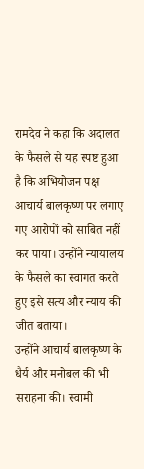रामदेव ने कहा कि अदालत के फैसले से यह स्पष्ट हुआ है कि अभियोजन पक्ष आचार्य बालकृष्ण पर लगाए गए आरोपों को साबित नहीं कर पाया। उन्होंने न्यायालय के फैसले का स्वागत करते हुए इसे सत्य और न्याय की जीत बताया।
उन्होंने आचार्य बालकृष्ण के धैर्य और मनोबल की भी सराहना की। स्वामी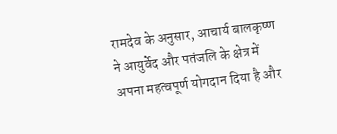रामदेव के अनुसार, आचार्य बालकृष्ण ने आयुर्वेद और पतंजलि के क्षेत्र में अपना महत्वपूर्ण योगदान दिया है और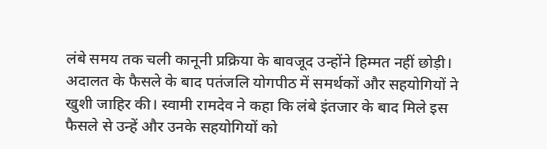लंबे समय तक चली कानूनी प्रक्रिया के बावजूद उन्होंने हिम्मत नहीं छोड़ी।
अदालत के फैसले के बाद पतंजलि योगपीठ में समर्थकों और सहयोगियों ने खुशी जाहिर की। स्वामी रामदेव ने कहा कि लंबे इंतजार के बाद मिले इस फैसले से उन्हें और उनके सहयोगियों को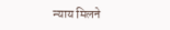न्याय मिलने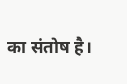का संतोष है।